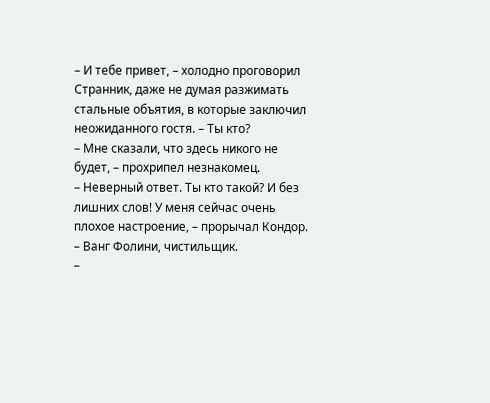– И тебе привет, – холодно проговорил Странник, даже не думая разжимать стальные объятия, в которые заключил неожиданного гостя. – Ты кто?
– Мне сказали, что здесь никого не будет, – прохрипел незнакомец.
– Неверный ответ. Ты кто такой? И без лишних слов! У меня сейчас очень плохое настроение, – прорычал Кондор.
– Ванг Фолини, чистильщик.
–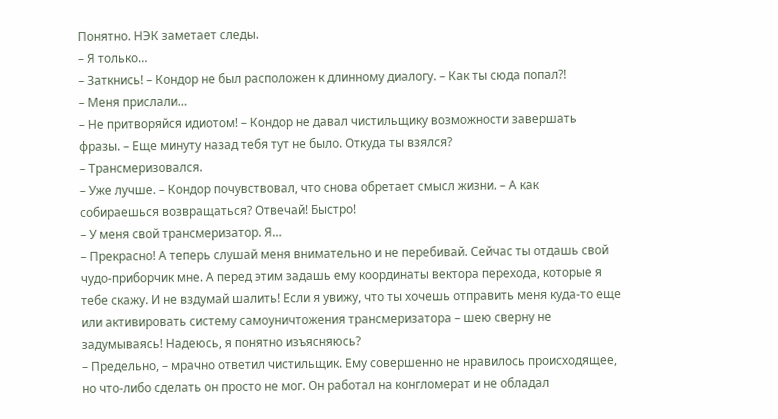Понятно. НЭК заметает следы.
– Я только…
– Заткнись! – Кондор не был расположен к длинному диалогу. – Как ты сюда попал?!
– Меня прислали…
– Не притворяйся идиотом! – Кондор не давал чистильщику возможности завершать фразы. – Еще минуту назад тебя тут не было. Откуда ты взялся?
– Трансмеризовался.
– Уже лучше. – Кондор почувствовал, что снова обретает смысл жизни. – А как собираешься возвращаться? Отвечай! Быстро!
– У меня свой трансмеризатор. Я…
– Прекрасно! А теперь слушай меня внимательно и не перебивай. Сейчас ты отдашь свой чудо‑приборчик мне. А перед этим задашь ему координаты вектора перехода, которые я тебе скажу. И не вздумай шалить! Если я увижу, что ты хочешь отправить меня куда‑то еще или активировать систему самоуничтожения трансмеризатора – шею сверну не задумываясь! Надеюсь, я понятно изъясняюсь?
– Предельно, – мрачно ответил чистильщик. Ему совершенно не нравилось происходящее, но что‑либо сделать он просто не мог. Он работал на конгломерат и не обладал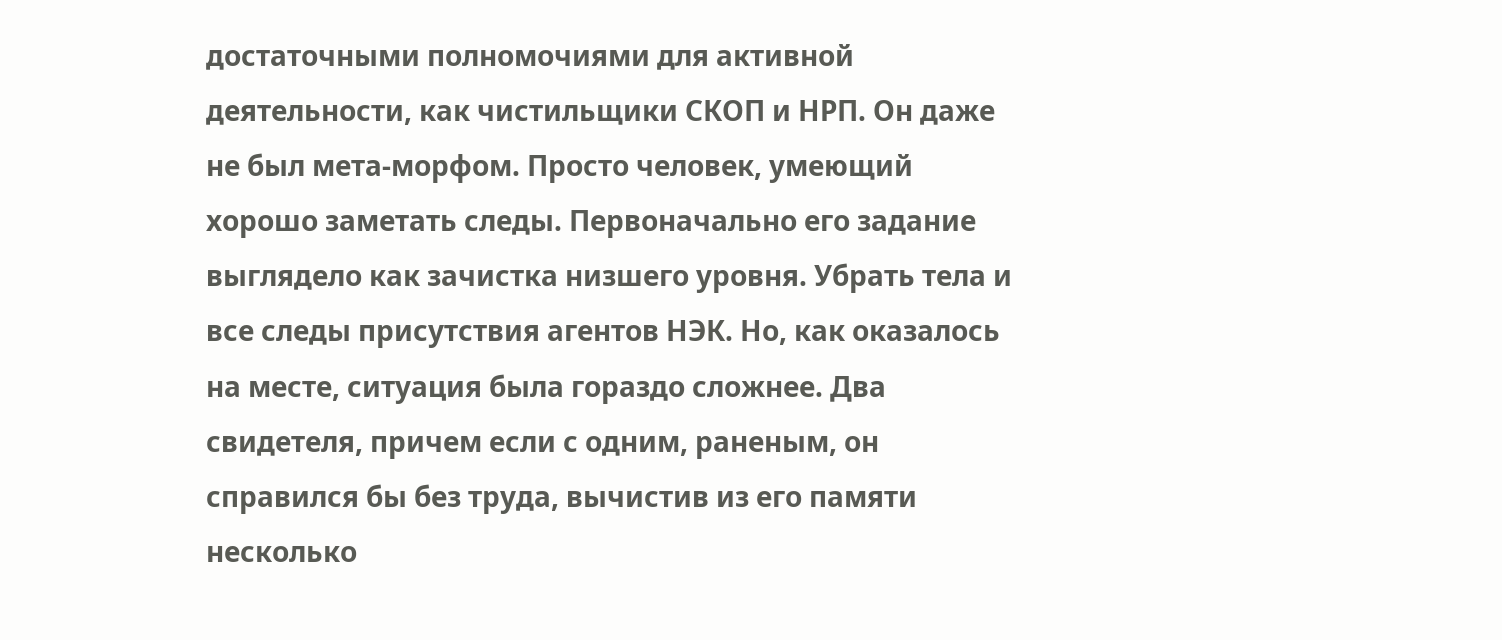достаточными полномочиями для активной деятельности, как чистильщики СКОП и НРП. Он даже не был мета‑морфом. Просто человек, умеющий хорошо заметать следы. Первоначально его задание выглядело как зачистка низшего уровня. Убрать тела и все следы присутствия агентов НЭК. Но, как оказалось на месте, ситуация была гораздо сложнее. Два свидетеля, причем если с одним, раненым, он справился бы без труда, вычистив из его памяти несколько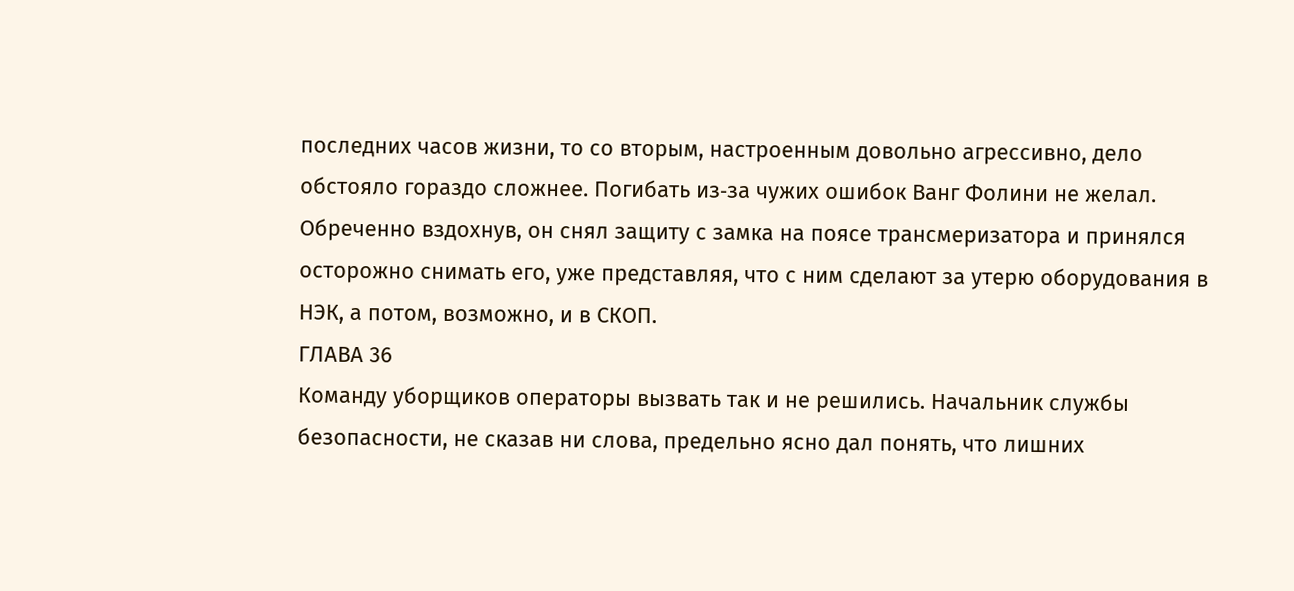последних часов жизни, то со вторым, настроенным довольно агрессивно, дело обстояло гораздо сложнее. Погибать из‑за чужих ошибок Ванг Фолини не желал. Обреченно вздохнув, он снял защиту с замка на поясе трансмеризатора и принялся осторожно снимать его, уже представляя, что с ним сделают за утерю оборудования в НЭК, а потом, возможно, и в СКОП.
ГЛАВА 36
Команду уборщиков операторы вызвать так и не решились. Начальник службы безопасности, не сказав ни слова, предельно ясно дал понять, что лишних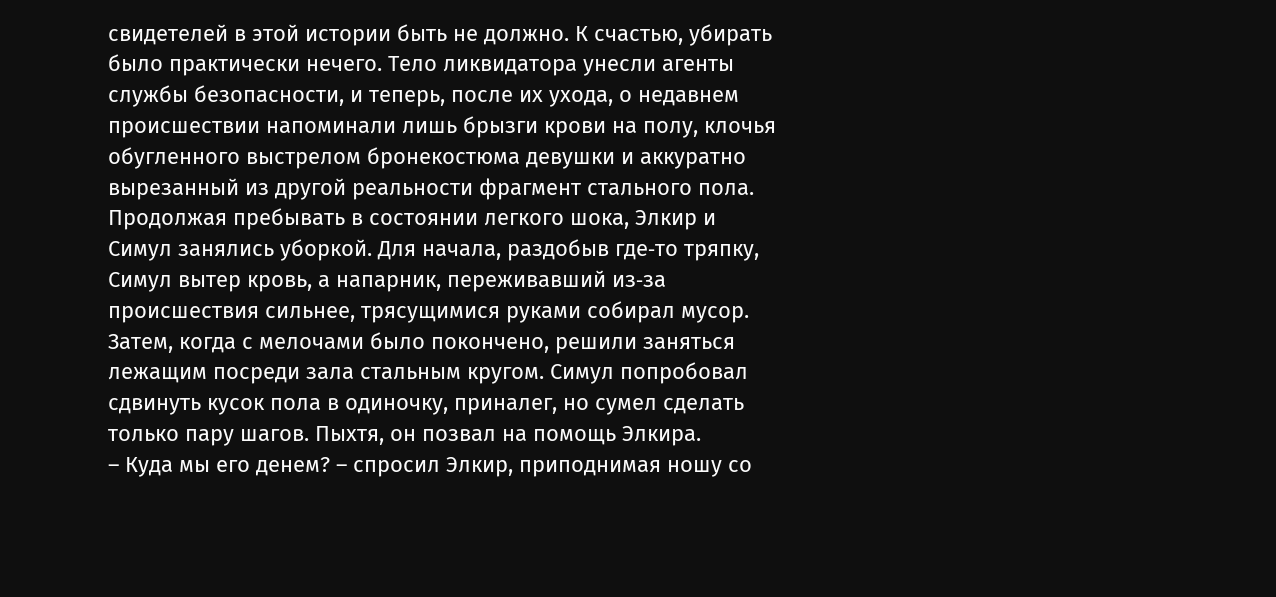свидетелей в этой истории быть не должно. К счастью, убирать было практически нечего. Тело ликвидатора унесли агенты службы безопасности, и теперь, после их ухода, о недавнем происшествии напоминали лишь брызги крови на полу, клочья обугленного выстрелом бронекостюма девушки и аккуратно вырезанный из другой реальности фрагмент стального пола. Продолжая пребывать в состоянии легкого шока, Элкир и Симул занялись уборкой. Для начала, раздобыв где‑то тряпку, Симул вытер кровь, а напарник, переживавший из‑за происшествия сильнее, трясущимися руками собирал мусор. Затем, когда с мелочами было покончено, решили заняться лежащим посреди зала стальным кругом. Симул попробовал сдвинуть кусок пола в одиночку, приналег, но сумел сделать только пару шагов. Пыхтя, он позвал на помощь Элкира.
– Куда мы его денем? – спросил Элкир, приподнимая ношу со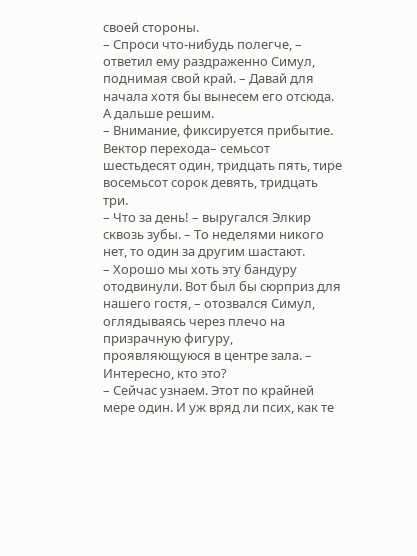своей стороны.
– Спроси что‑нибудь полегче, – ответил ему раздраженно Симул, поднимая свой край. – Давай для начала хотя бы вынесем его отсюда. А дальше решим.
– Внимание, фиксируется прибытие. Вектор перехода– семьсот шестьдесят один, тридцать пять, тире восемьсот сорок девять, тридцать три.
– Что за день! – выругался Элкир сквозь зубы. – То неделями никого нет, то один за другим шастают.
– Хорошо мы хоть эту бандуру отодвинули. Вот был бы сюрприз для нашего гостя, – отозвался Симул, оглядываясь через плечо на призрачную фигуру, проявляющуюся в центре зала. – Интересно, кто это?
– Сейчас узнаем. Этот по крайней мере один. И уж вряд ли псих, как те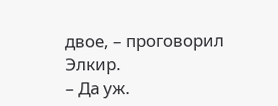двое, – проговорил Элкир.
– Да уж.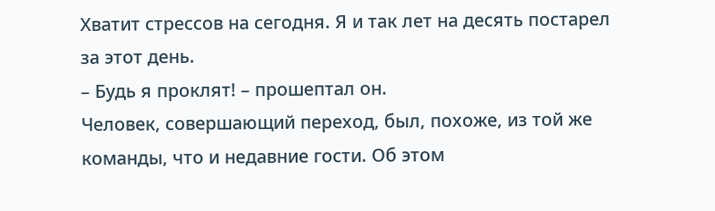Хватит стрессов на сегодня. Я и так лет на десять постарел за этот день.
– Будь я проклят! – прошептал он.
Человек, совершающий переход, был, похоже, из той же команды, что и недавние гости. Об этом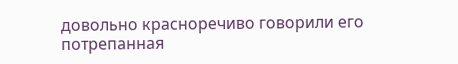довольно красноречиво говорили его потрепанная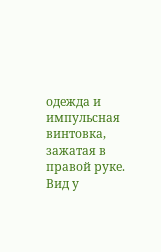одежда и импульсная винтовка, зажатая в правой руке. Вид у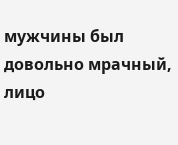мужчины был довольно мрачный, лицо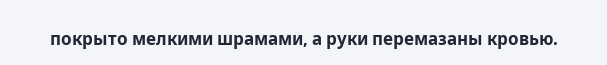покрыто мелкими шрамами, а руки перемазаны кровью.